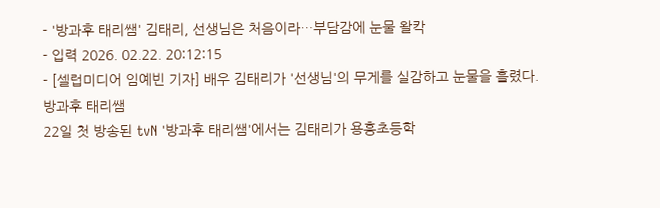- '방과후 태리쌤' 김태리, 선생님은 처음이라…부담감에 눈물 왈칵
- 입력 2026. 02.22. 20:12:15
- [셀럽미디어 임예빈 기자] 배우 김태리가 '선생님'의 무게를 실감하고 눈물을 흘렸다.
방과후 태리쌤
22일 첫 방송된 tvN '방과후 태리쌤'에서는 김태리가 용흥초등학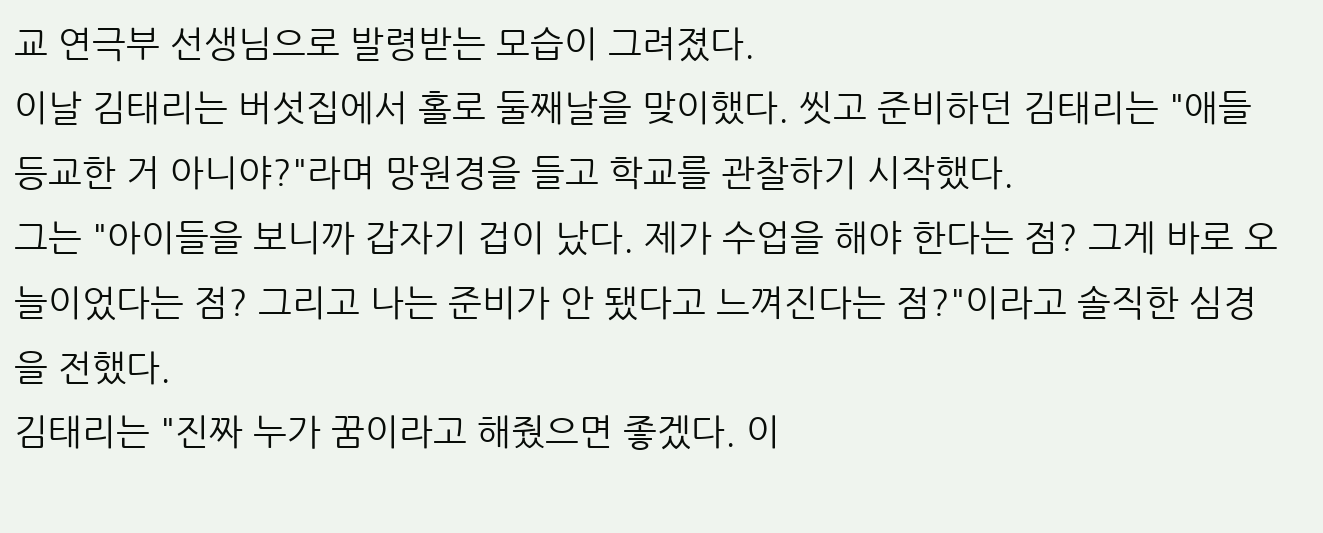교 연극부 선생님으로 발령받는 모습이 그려졌다.
이날 김태리는 버섯집에서 홀로 둘째날을 맞이했다. 씻고 준비하던 김태리는 "애들 등교한 거 아니야?"라며 망원경을 들고 학교를 관찰하기 시작했다.
그는 "아이들을 보니까 갑자기 겁이 났다. 제가 수업을 해야 한다는 점? 그게 바로 오늘이었다는 점? 그리고 나는 준비가 안 됐다고 느껴진다는 점?"이라고 솔직한 심경을 전했다.
김태리는 "진짜 누가 꿈이라고 해줬으면 좋겠다. 이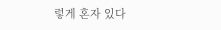렇게 혼자 있다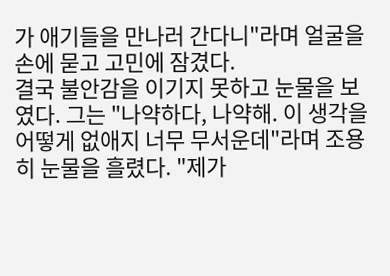가 애기들을 만나러 간다니"라며 얼굴을 손에 묻고 고민에 잠겼다.
결국 불안감을 이기지 못하고 눈물을 보였다. 그는 "나약하다, 나약해. 이 생각을 어떻게 없애지 너무 무서운데"라며 조용히 눈물을 흘렸다. "제가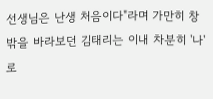선생님은 난생 처음이다"라며 가만히 창밖을 바라보던 김태리는 이내 차분히 '나'로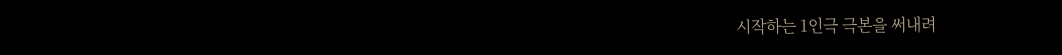시작하는 1인극 극본을 써내려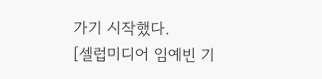가기 시작했다.
[셀럽미디어 임예빈 기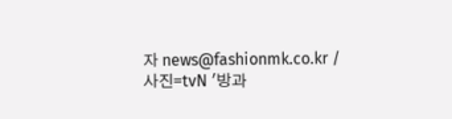자 news@fashionmk.co.kr / 사진=tvN '방과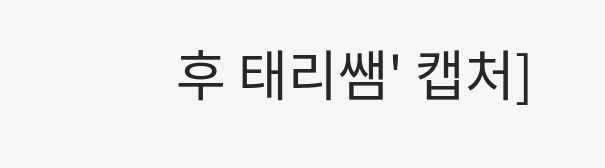후 태리쌤' 캡처]